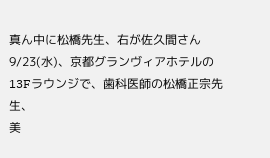真ん中に松橋先生、右が佐久間さん
9/23(水)、京都グランヴィアホテルの13Fラウンジで、歯科医師の松橋正宗先生、
美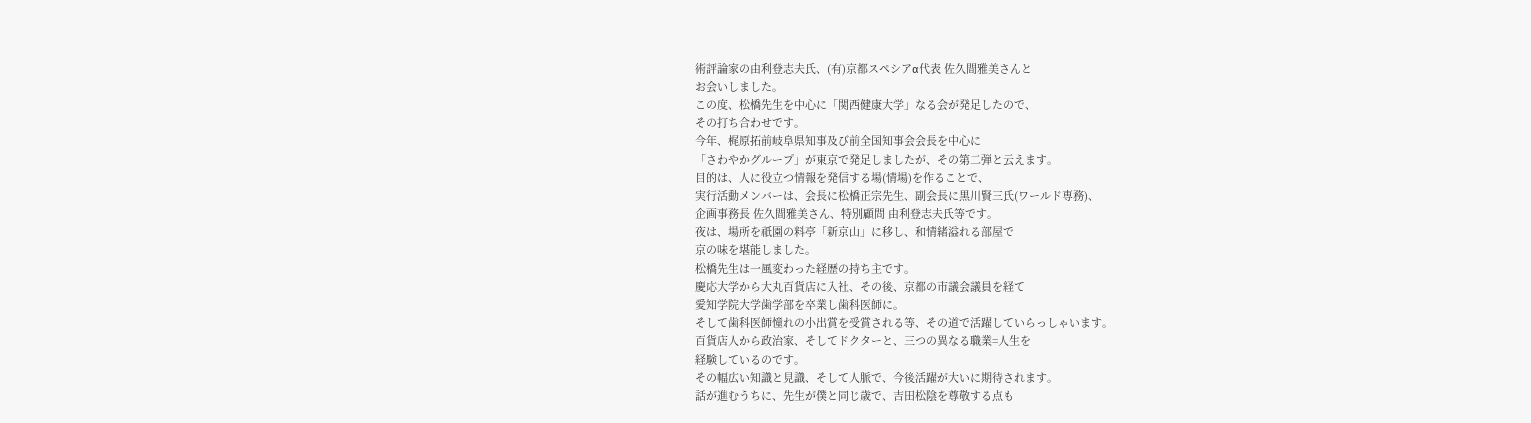術評論家の由利登志夫氏、(有)京都スペシアα代表 佐久間雅美さんと
お会いしました。
この度、松橋先生を中心に「関西健康大学」なる会が発足したので、
その打ち合わせです。
今年、梶原拓前岐阜県知事及び前全国知事会会長を中心に
「さわやかグループ」が東京で発足しましたが、その第二弾と云えます。
目的は、人に役立つ情報を発信する場(情場)を作ることで、
実行活動メンバーは、会長に松橋正宗先生、副会長に黒川賢三氏(ワールド専務)、
企画事務長 佐久間雅美さん、特別顧問 由利登志夫氏等です。
夜は、場所を祇園の料亭「新京山」に移し、和情緒溢れる部屋で
京の味を堪能しました。
松橋先生は一風変わった経歴の持ち主です。
慶応大学から大丸百貨店に入社、その後、京都の市議会議員を経て
愛知学院大学歯学部を卒業し歯科医師に。
そして歯科医師憧れの小出賞を受賞される等、その道で活躍していらっしゃいます。
百貨店人から政治家、そしてドクターと、三つの異なる職業=人生を
経験しているのです。
その幅広い知識と見識、そして人脈で、今後活躍が大いに期待されます。
話が進むうちに、先生が僕と同じ歳で、吉田松陰を尊敬する点も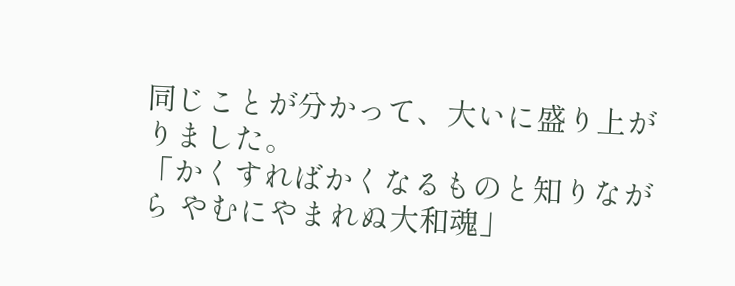同じことが分かって、大いに盛り上がりました。
「かくすればかくなるものと知りながら やむにやまれぬ大和魂」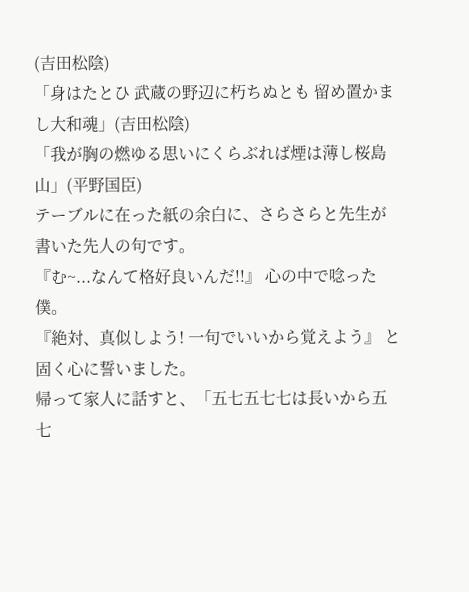(吉田松陰)
「身はたとひ 武蔵の野辺に朽ちぬとも 留め置かまし大和魂」(吉田松陰)
「我が胸の燃ゆる思いにくらぶれば煙は薄し桜島山」(平野国臣)
テーブルに在った紙の余白に、さらさらと先生が書いた先人の句です。
『む~...なんて格好良いんだ!!』 心の中で唸った僕。
『絶対、真似しよう! 一句でいいから覚えよう』 と固く心に誓いました。
帰って家人に話すと、「五七五七七は長いから五七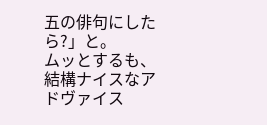五の俳句にしたら?」と。
ムッとするも、結構ナイスなアドヴァイス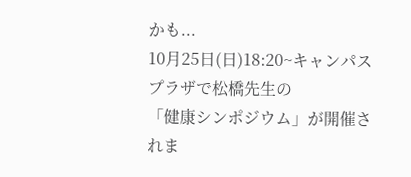かも...
10月25日(日)18:20~キャンパスプラザで松橋先生の
「健康シンポジウム」が開催されま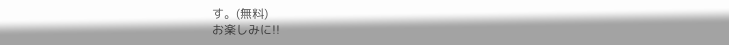す。(無料)
お楽しみに!!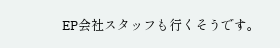EP会社スタッフも行くそうです。